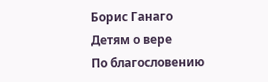Борис Ганаго
Детям о вере
По благословению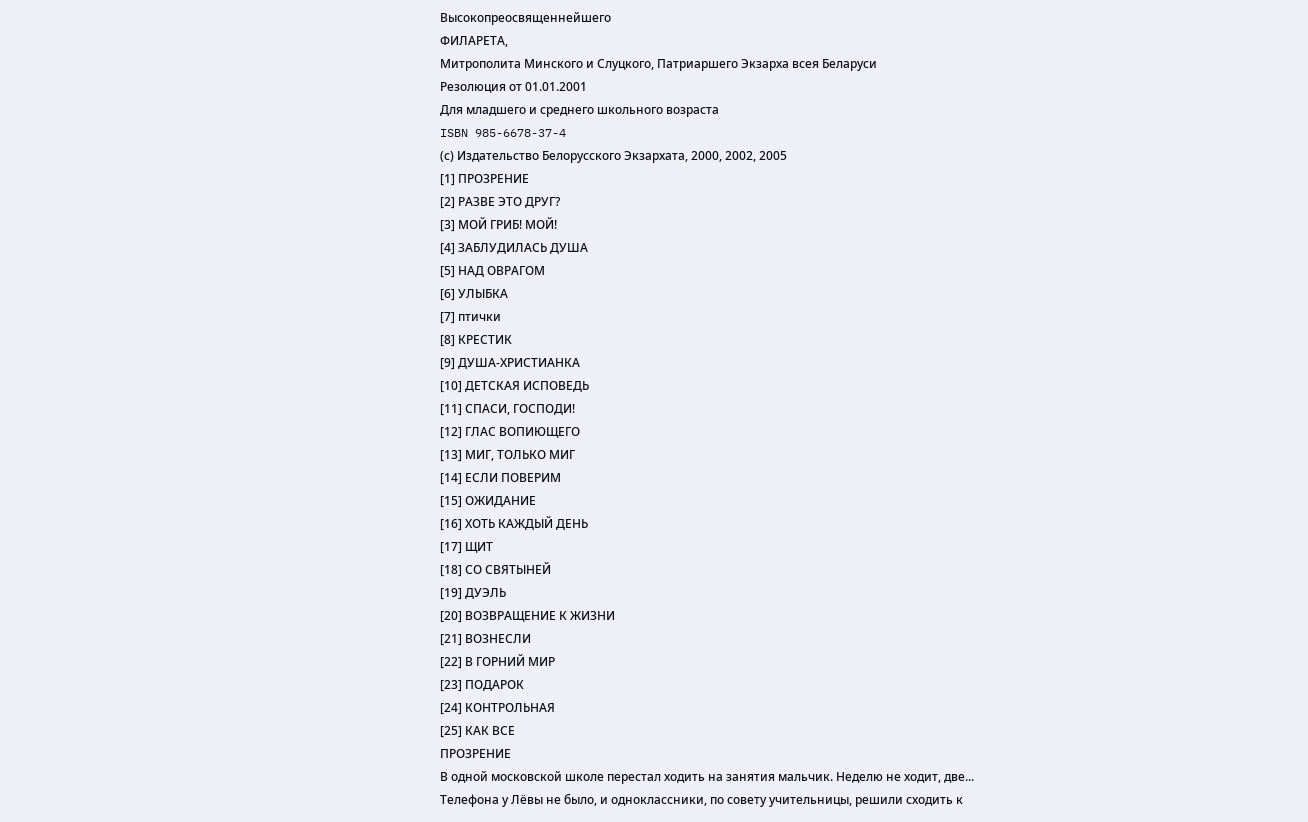Высокопреосвященнейшего
ФИЛАРЕТА,
Митрополита Минского и Слуцкого, Патриаршего Экзарха всея Беларуси
Резолюция от 01.01.2001
Для младшего и среднего школьного возраста
ISBN 985-6678-37-4
(с) Издательство Белорусского Экзархата, 2000, 2002, 2005
[1] ПРОЗРЕНИЕ
[2] РАЗВЕ ЭТО ДРУГ?
[3] МОЙ ГРИБ! МОЙ!
[4] ЗАБЛУДИЛАСЬ ДУША
[5] НАД ОВРАГОМ
[6] УЛЫБКА
[7] птички
[8] КРЕСТИК
[9] ДУША-ХРИСТИАНКА
[10] ДЕТСКАЯ ИСПОВЕДЬ
[11] СПАСИ, ГОСПОДИ!
[12] ГЛАС ВОПИЮЩЕГО
[13] МИГ, ТОЛЬКО МИГ
[14] ЕСЛИ ПОВЕРИМ
[15] ОЖИДАНИЕ
[16] ХОТЬ КАЖДЫЙ ДЕНЬ
[17] ЩИТ
[18] СО СВЯТЫНЕЙ
[19] ДУЭЛЬ
[20] ВОЗВРАЩЕНИЕ К ЖИЗНИ
[21] ВОЗНЕСЛИ
[22] В ГОРНИЙ МИР
[23] ПОДАРОК
[24] КОНТРОЛЬНАЯ
[25] КАК ВСЕ
ПРОЗРЕНИЕ
В одной московской школе перестал ходить на занятия мальчик. Неделю не ходит, две...
Телефона у Лёвы не было, и одноклассники, по совету учительницы, решили сходить к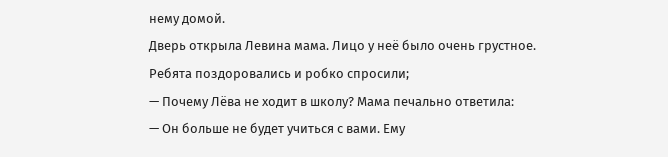нему домой.
Дверь открыла Левина мама. Лицо у неё было очень грустное.
Ребята поздоровались и робко спросили;
— Почему Лёва не ходит в школу? Мама печально ответила:
— Он больше не будет учиться с вами. Ему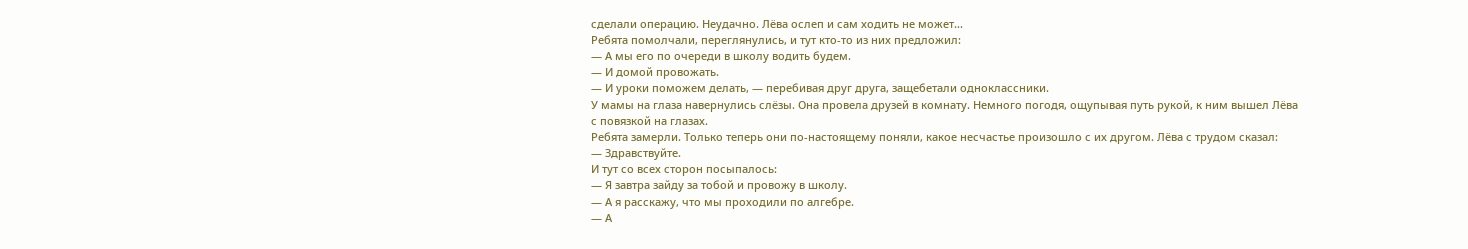сделали операцию. Неудачно. Лёва ослеп и сам ходить не может...
Ребята помолчали, переглянулись, и тут кто-то из них предложил:
— А мы его по очереди в школу водить будем.
— И домой провожать.
— И уроки поможем делать, — перебивая друг друга, защебетали одноклассники.
У мамы на глаза навернулись слёзы. Она провела друзей в комнату. Немного погодя, ощупывая путь рукой, к ним вышел Лёва с повязкой на глазах.
Ребята замерли. Только теперь они по-настоящему поняли, какое несчастье произошло с их другом. Лёва с трудом сказал:
— Здравствуйте.
И тут со всех сторон посыпалось:
— Я завтра зайду за тобой и провожу в школу.
— А я расскажу, что мы проходили по алгебре.
— А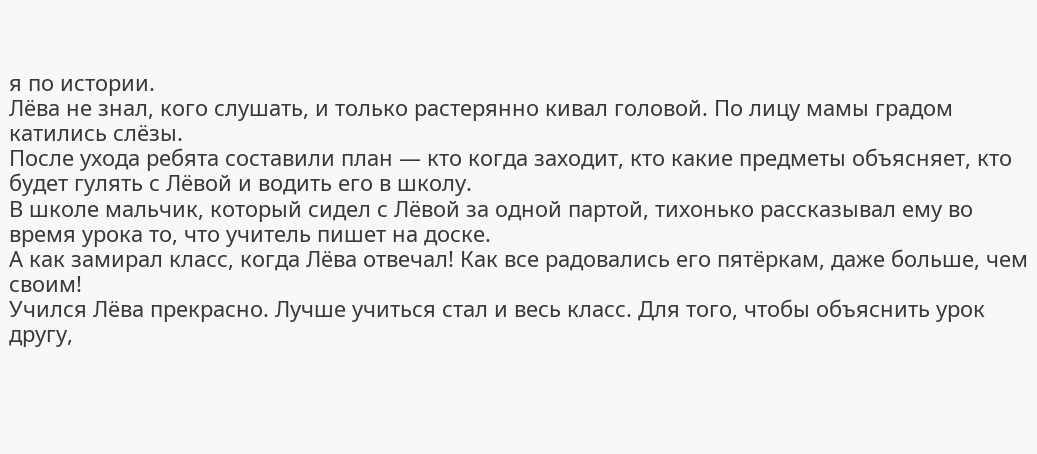я по истории.
Лёва не знал, кого слушать, и только растерянно кивал головой. По лицу мамы градом катились слёзы.
После ухода ребята составили план — кто когда заходит, кто какие предметы объясняет, кто будет гулять с Лёвой и водить его в школу.
В школе мальчик, который сидел с Лёвой за одной партой, тихонько рассказывал ему во время урока то, что учитель пишет на доске.
А как замирал класс, когда Лёва отвечал! Как все радовались его пятёркам, даже больше, чем своим!
Учился Лёва прекрасно. Лучше учиться стал и весь класс. Для того, чтобы объяснить урок другу,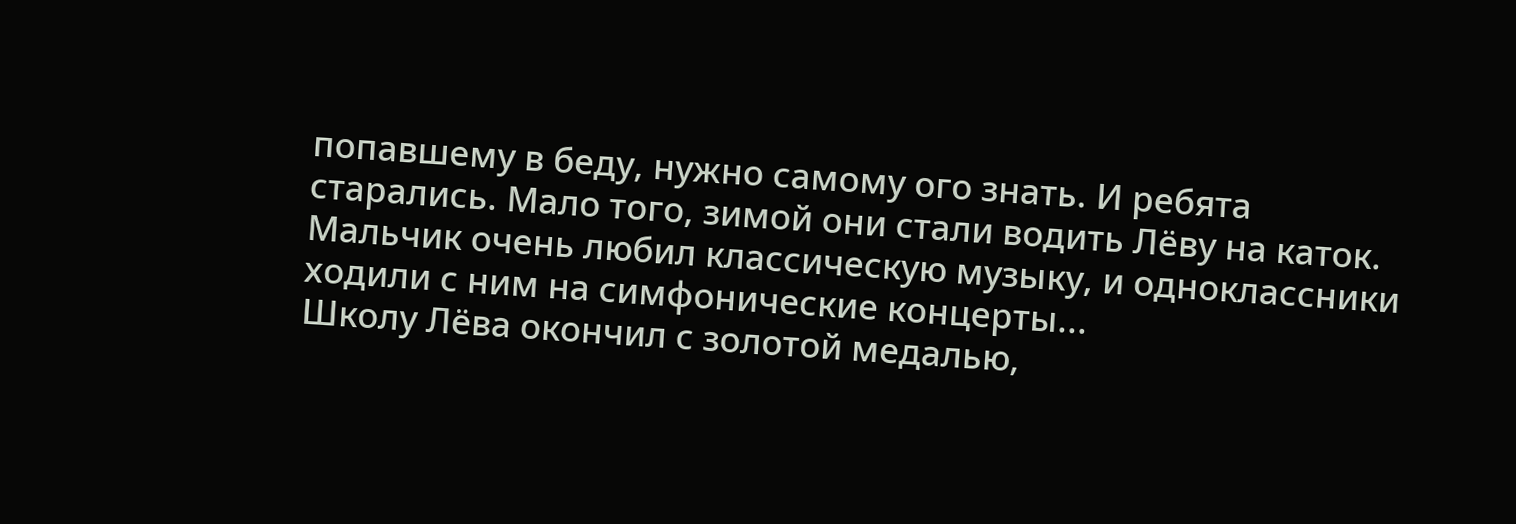попавшему в беду, нужно самому ого знать. И ребята старались. Мало того, зимой они стали водить Лёву на каток. Мальчик очень любил классическую музыку, и одноклассники ходили с ним на симфонические концерты...
Школу Лёва окончил с золотой медалью,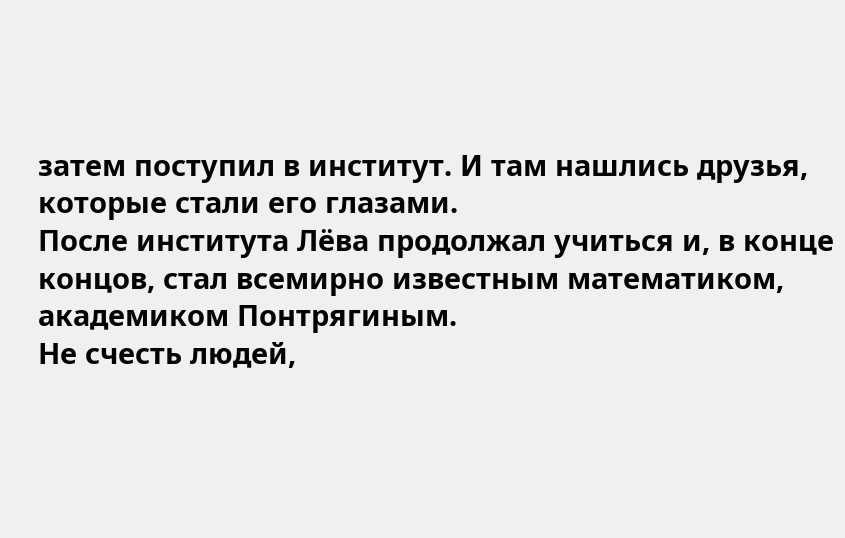затем поступил в институт. И там нашлись друзья, которые стали его глазами.
После института Лёва продолжал учиться и, в конце концов, стал всемирно известным математиком, академиком Понтрягиным.
Не счесть людей,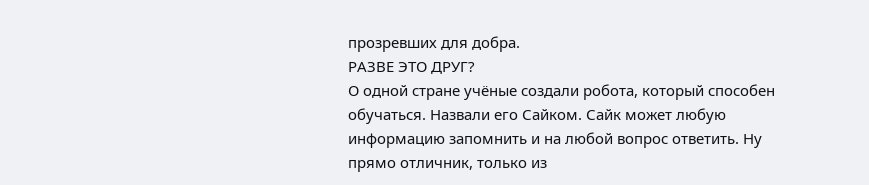прозревших для добра.
РАЗВЕ ЭТО ДРУГ?
О одной стране учёные создали робота, который способен обучаться. Назвали его Сайком. Сайк может любую информацию запомнить и на любой вопрос ответить. Ну прямо отличник, только из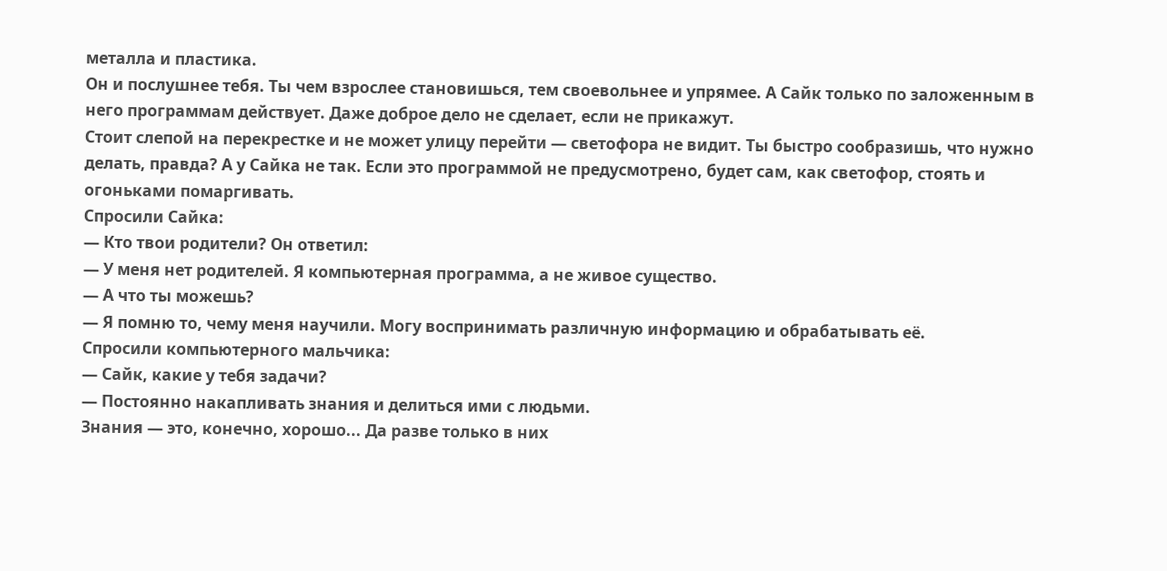металла и пластика.
Он и послушнее тебя. Ты чем взрослее становишься, тем своевольнее и упрямее. А Сайк только по заложенным в него программам действует. Даже доброе дело не сделает, если не прикажут.
Стоит слепой на перекрестке и не может улицу перейти — светофора не видит. Ты быстро сообразишь, что нужно делать, правда? А у Сайка не так. Если это программой не предусмотрено, будет сам, как светофор, стоять и огоньками помаргивать.
Спросили Сайка:
— Кто твои родители? Он ответил:
— У меня нет родителей. Я компьютерная программа, а не живое существо.
— А что ты можешь?
— Я помню то, чему меня научили. Могу воспринимать различную информацию и обрабатывать её.
Спросили компьютерного мальчика:
— Сайк, какие у тебя задачи?
— Постоянно накапливать знания и делиться ими с людьми.
Знания — это, конечно, хорошо... Да разве только в них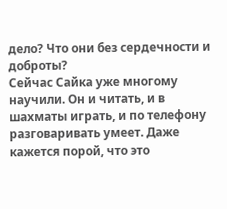дело? Что они без сердечности и доброты?
Сейчас Сайка уже многому научили. Он и читать, и в шахматы играть, и по телефону разговаривать умеет. Даже кажется порой, что это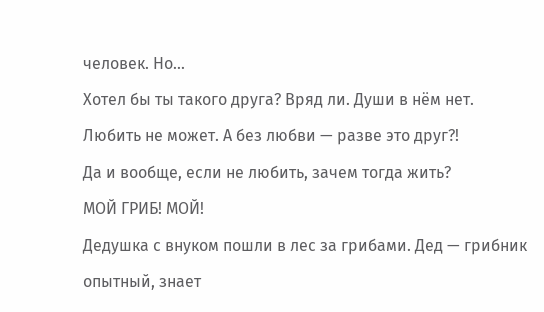человек. Но...
Хотел бы ты такого друга? Вряд ли. Души в нём нет. Любить не может. А без любви — разве это друг?!
Да и вообще, если не любить, зачем тогда жить?
МОЙ ГРИБ! МОЙ!
Дедушка с внуком пошли в лес за грибами. Дед — грибник опытный, знает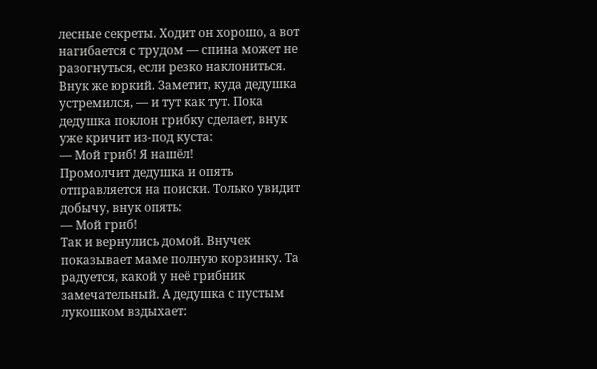лесные секреты. Ходит он хорошо, а вот нагибается с трудом — спина может не разогнуться, если резко наклониться.
Внук же юркий. Заметит, куда дедушка устремился, — и тут как тут. Пока дедушка поклон грибку сделает, внук уже кричит из-под куста:
— Мой гриб! Я нашёл!
Промолчит дедушка и опять отправляется на поиски. Только увидит добычу, внук опять:
— Мой гриб!
Так и вернулись домой. Внучек показывает маме полную корзинку. Та радуется, какой у неё грибник замечательный. А дедушка с пустым лукошком вздыхает: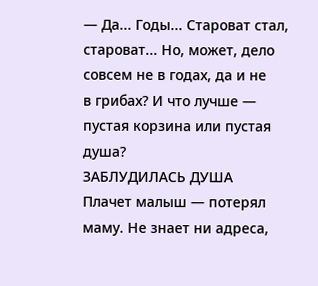— Да... Годы... Староват стал, староват... Но, может, дело совсем не в годах, да и не
в грибах? И что лучше — пустая корзина или пустая душа?
ЗАБЛУДИЛАСЬ ДУША
Плачет малыш — потерял маму. Не знает ни адреса,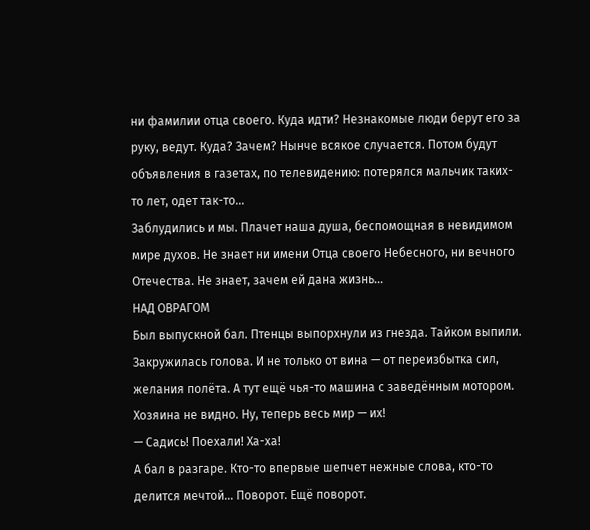ни фамилии отца своего. Куда идти? Незнакомые люди берут его за руку, ведут. Куда? Зачем? Нынче всякое случается. Потом будут объявления в газетах, по телевидению: потерялся мальчик таких-то лет, одет так-то...
Заблудились и мы. Плачет наша душа, беспомощная в невидимом мире духов. Не знает ни имени Отца своего Небесного, ни вечного Отечества. Не знает, зачем ей дана жизнь...
НАД ОВРАГОМ
Был выпускной бал. Птенцы выпорхнули из гнезда. Тайком выпили. Закружилась голова. И не только от вина — от переизбытка сил, желания полёта. А тут ещё чья-то машина с заведённым мотором. Хозяина не видно. Ну, теперь весь мир — их!
— Садись! Поехали! Ха-ха!
А бал в разгаре. Кто-то впервые шепчет нежные слова, кто-то делится мечтой... Поворот. Ещё поворот.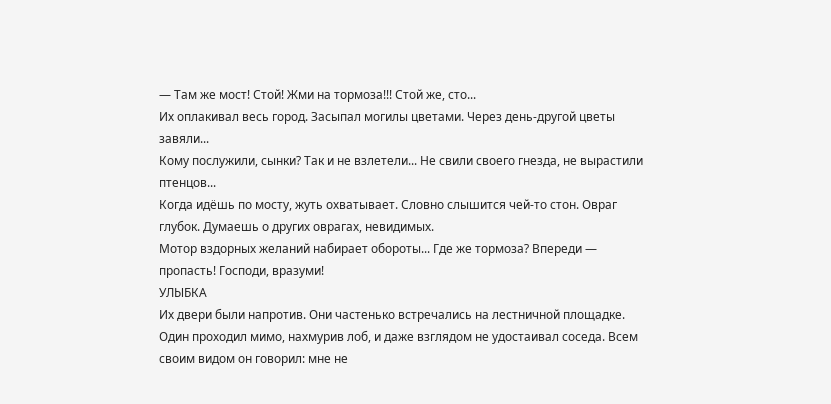— Там же мост! Стой! Жми на тормоза!!! Стой же, сто...
Их оплакивал весь город. Засыпал могилы цветами. Через день-другой цветы завяли...
Кому послужили, сынки? Так и не взлетели... Не свили своего гнезда, не вырастили птенцов...
Когда идёшь по мосту, жуть охватывает. Словно слышится чей-то стон. Овраг глубок. Думаешь о других оврагах, невидимых.
Мотор вздорных желаний набирает обороты... Где же тормоза? Впереди — пропасть! Господи, вразуми!
УЛЫБКА
Их двери были напротив. Они частенько встречались на лестничной площадке. Один проходил мимо, нахмурив лоб, и даже взглядом не удостаивал соседа. Всем своим видом он говорил: мне не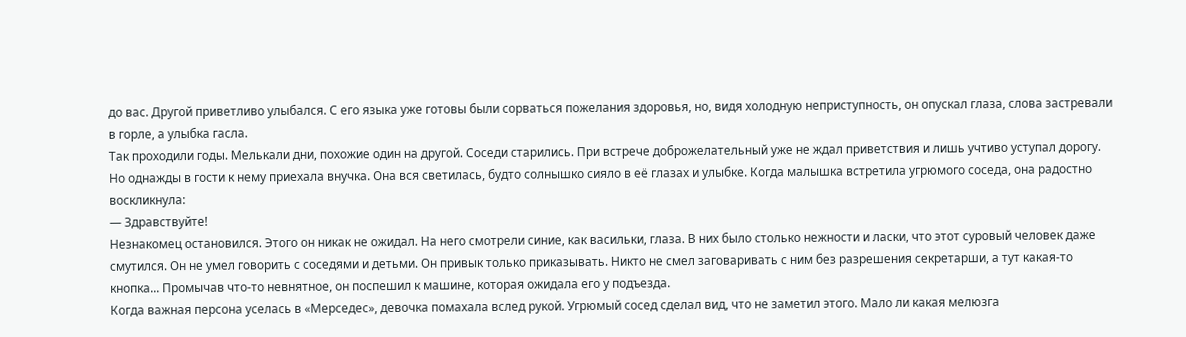до вас. Другой приветливо улыбался. С его языка уже готовы были сорваться пожелания здоровья, но, видя холодную неприступность, он опускал глаза, слова застревали в горле, а улыбка гасла.
Так проходили годы. Мелькали дни, похожие один на другой. Соседи старились. При встрече доброжелательный уже не ждал приветствия и лишь учтиво уступал дорогу. Но однажды в гости к нему приехала внучка. Она вся светилась, будто солнышко сияло в её глазах и улыбке. Когда малышка встретила угрюмого соседа, она радостно воскликнула:
— Здравствуйте!
Незнакомец остановился. Этого он никак не ожидал. На него смотрели синие, как васильки, глаза. В них было столько нежности и ласки, что этот суровый человек даже смутился. Он не умел говорить с соседями и детьми. Он привык только приказывать. Никто не смел заговаривать с ним без разрешения секретарши, а тут какая-то кнопка... Промычав что-то невнятное, он поспешил к машине, которая ожидала его у подъезда.
Когда важная персона уселась в «Мерседес», девочка помахала вслед рукой. Угрюмый сосед сделал вид, что не заметил этого. Мало ли какая мелюзга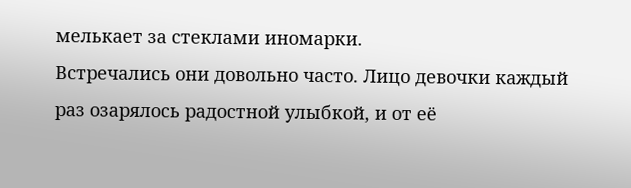мелькает за стеклами иномарки.
Встречались они довольно часто. Лицо девочки каждый раз озарялось радостной улыбкой, и от её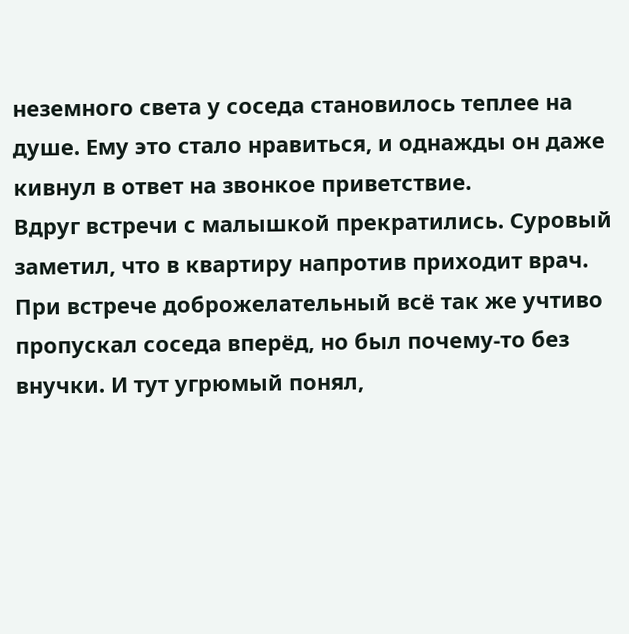неземного света у соседа становилось теплее на душе. Ему это стало нравиться, и однажды он даже кивнул в ответ на звонкое приветствие.
Вдруг встречи с малышкой прекратились. Суровый заметил, что в квартиру напротив приходит врач.
При встрече доброжелательный всё так же учтиво пропускал соседа вперёд, но был почему-то без внучки. И тут угрюмый понял,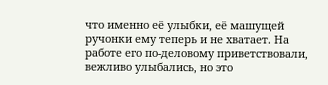что именно её улыбки, её машущей ручонки ему теперь и не хватает. На работе его по-деловому приветствовали, вежливо улыбались, но это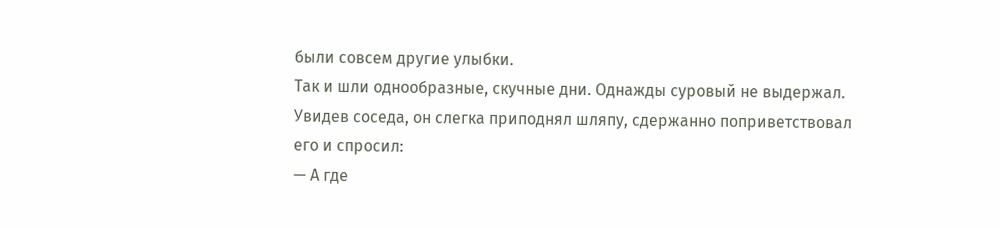были совсем другие улыбки.
Так и шли однообразные, скучные дни. Однажды суровый не выдержал. Увидев соседа, он слегка приподнял шляпу, сдержанно поприветствовал его и спросил:
— А где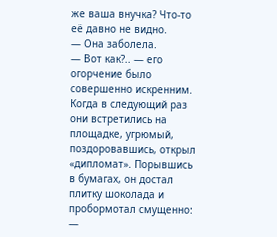же ваша внучка? Что-то её давно не видно.
— Она заболела.
— Вот как?.. — его огорчение было совершенно искренним.
Когда в следующий раз они встретились на площадке, угрюмый, поздоровавшись, открыл «дипломат». Порывшись в бумагах, он достал плитку шоколада и пробормотал смущенно:
—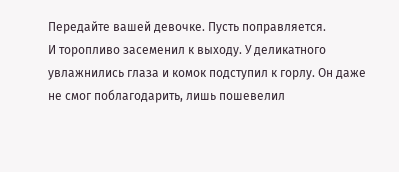Передайте вашей девочке. Пусть поправляется.
И торопливо засеменил к выходу. У деликатного увлажнились глаза и комок подступил к горлу. Он даже не смог поблагодарить, лишь пошевелил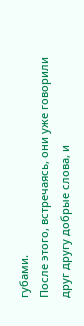губами.
После этого, встречаясь, они уже говорили друг другу добрые слова, и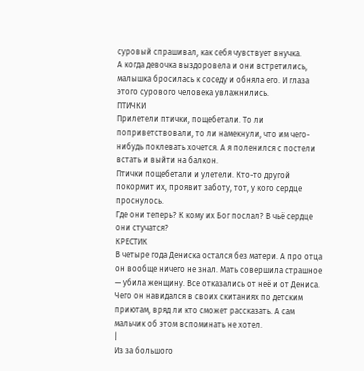суровый спрашивал, как себя чувствует внучка.
А когда девочка выздоровела и они встретились, малышка бросилась к соседу и обняла его. И глаза этого сурового человека увлажнились.
ПТИЧКИ
Прилетели птички, пощебетали. То ли поприветствовали, то ли намекнули, что им чего-нибудь поклевать хочется. А я поленился с постели встать и выйти на балкон.
Птички пощебетали и улетели. Кто-то другой покормит их, проявит заботу, тот, у кого сердце проснулось.
Где они теперь? К кому их Бог послал? В чьё сердце они стучатся?
КРЕСТИК
В четыре года Дениска остался без матери. А про отца он вообще ничего не знал. Мать совершила страшное — убила женщину. Все отказались от неё и от Дениса. Чего он навидался в своих скитаниях по детским приютам, вряд ли кто сможет рассказать. А сам мальчик об этом вспоминать не хотел.
|
Из за большого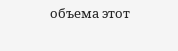объема этот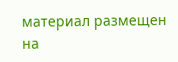материал размещен на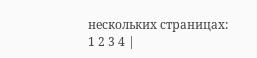нескольких страницах:
1 2 3 4 |